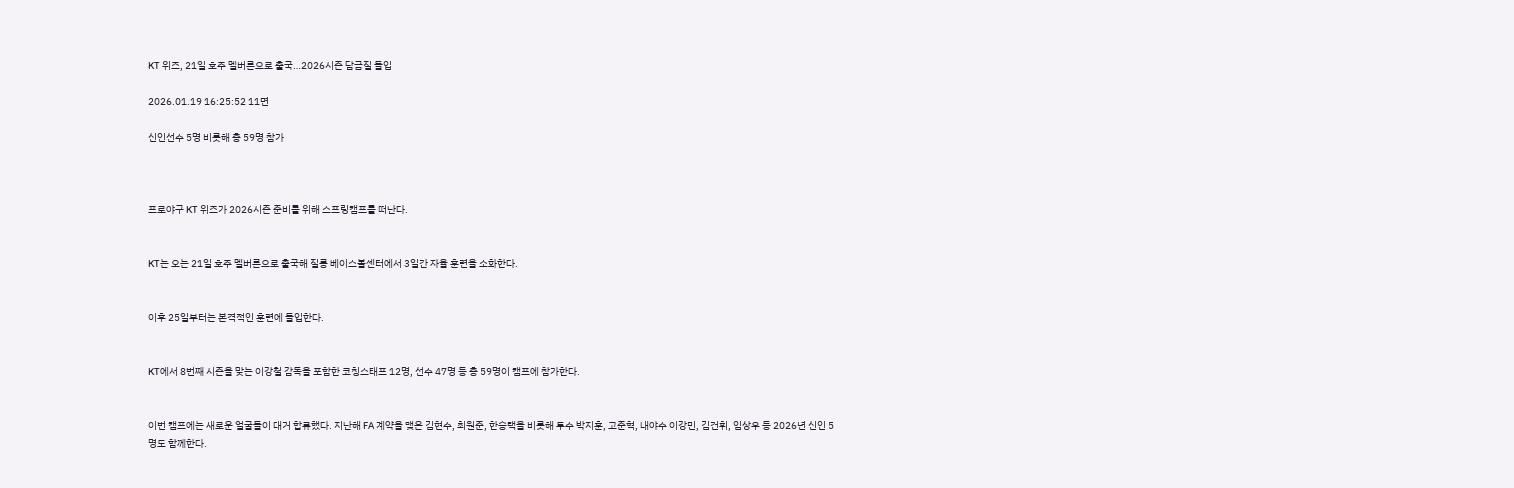KT 위즈, 21일 호주 멜버른으로 출국…2026시즌 담금질 돌입

2026.01.19 16:25:52 11면

신인선수 5명 비롯해 총 59명 참가



프로야구 KT 위즈가 2026시즌 준비를 위해 스프링캠프를 떠난다.


KT는 오는 21일 호주 멜버른으로 출국해 질롱 베이스볼센터에서 3일간 자율 훈련을 소화한다.


이후 25일부터는 본격적인 훈련에 돌입한다.


KT에서 8번째 시즌을 맞는 이강철 감독을 포함한 코칭스태프 12명, 선수 47명 등 총 59명이 캠프에 참가한다.


이번 캠프에는 새로운 얼굴들이 대거 합류했다. 지난해 FA 계약을 맺은 김현수, 최원준, 한승택을 비롯해 투수 박지훈, 고준혁, 내야수 이강민, 김건휘, 임상우 등 2026년 신인 5명도 함께한다.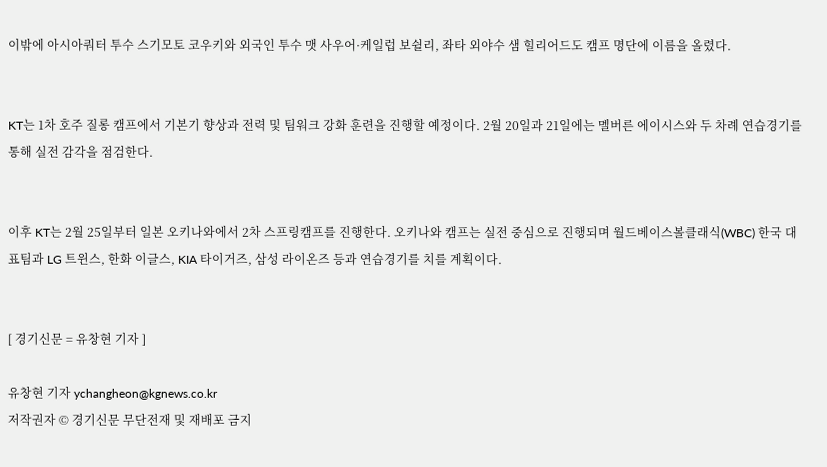이밖에 아시아쿼터 투수 스기모토 코우키와 외국인 투수 맷 사우어·케일럽 보쉴리, 좌타 외야수 샘 힐리어드도 캠프 명단에 이름을 올렸다.


KT는 1차 호주 질롱 캠프에서 기본기 향상과 전력 및 팀워크 강화 훈련을 진행할 예정이다. 2월 20일과 21일에는 멜버른 에이시스와 두 차례 연습경기를 통해 실전 감각을 점검한다.


이후 KT는 2월 25일부터 일본 오키나와에서 2차 스프링캠프를 진행한다. 오키나와 캠프는 실전 중심으로 진행되며 월드베이스볼클래식(WBC) 한국 대표팀과 LG 트윈스, 한화 이글스, KIA 타이거즈, 삼성 라이온즈 등과 연습경기를 치를 계획이다.


[ 경기신문 = 유창현 기자 ]

유창현 기자 ychangheon@kgnews.co.kr
저작권자 © 경기신문 무단전재 및 재배포 금지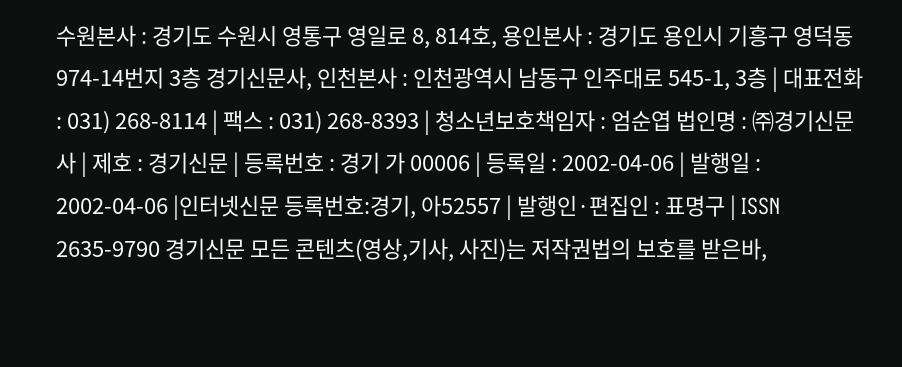수원본사 : 경기도 수원시 영통구 영일로 8, 814호, 용인본사 : 경기도 용인시 기흥구 영덕동 974-14번지 3층 경기신문사, 인천본사 : 인천광역시 남동구 인주대로 545-1, 3층 | 대표전화 : 031) 268-8114 | 팩스 : 031) 268-8393 | 청소년보호책임자 : 엄순엽 법인명 : ㈜경기신문사 | 제호 : 경기신문 | 등록번호 : 경기 가 00006 | 등록일 : 2002-04-06 | 발행일 : 2002-04-06 |인터넷신문 등록번호:경기, 아52557 | 발행인·편집인 : 표명구 | ISSN 2635-9790 경기신문 모든 콘텐츠(영상,기사, 사진)는 저작권법의 보호를 받은바,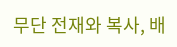무단 전재와 복사, 배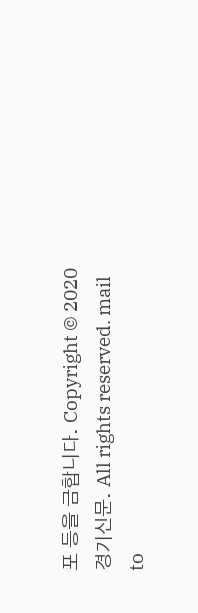포 등을 금합니다. Copyright © 2020 경기신문. All rights reserved. mail to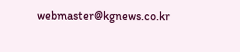webmaster@kgnews.co.kr